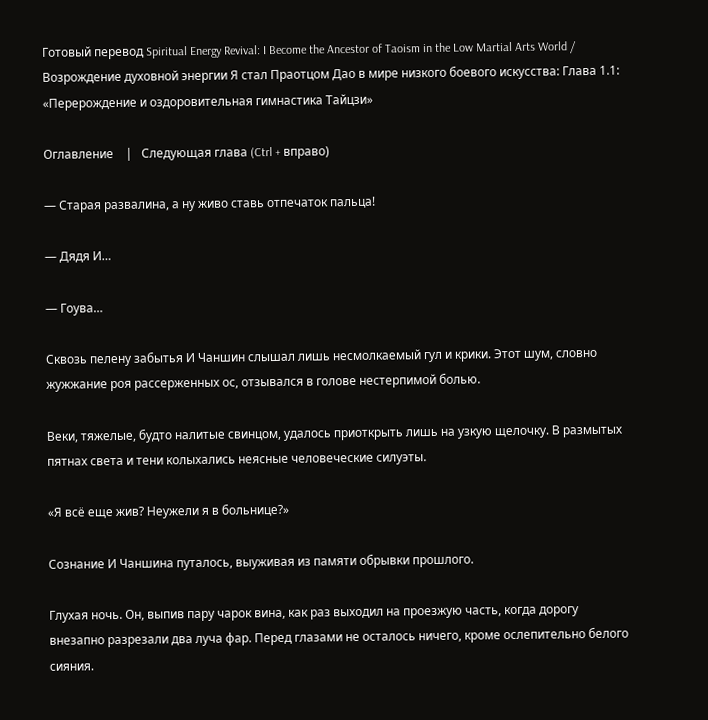Готовый перевод Spiritual Energy Revival: I Become the Ancestor of Taoism in the Low Martial Arts World / Возрождение духовной энергии Я стал Праотцом Дао в мире низкого боевого искусства: Глава 1.1: «Перерождение и оздоровительная гимнастика Тайцзи»

Оглавление    |   Следующая глава (Ctrl + вправо)

— Старая развалина, а ну живо ставь отпечаток пальца!

— Дядя И…

— Гоува…

Сквозь пелену забытья И Чаншин слышал лишь несмолкаемый гул и крики. Этот шум, словно жужжание роя рассерженных ос, отзывался в голове нестерпимой болью.

Веки, тяжелые, будто налитые свинцом, удалось приоткрыть лишь на узкую щелочку. В размытых пятнах света и тени колыхались неясные человеческие силуэты.

«Я всё еще жив? Неужели я в больнице?»

Сознание И Чаншина путалось, выуживая из памяти обрывки прошлого.

Глухая ночь. Он, выпив пару чарок вина, как раз выходил на проезжую часть, когда дорогу внезапно разрезали два луча фар. Перед глазами не осталось ничего, кроме ослепительно белого сияния.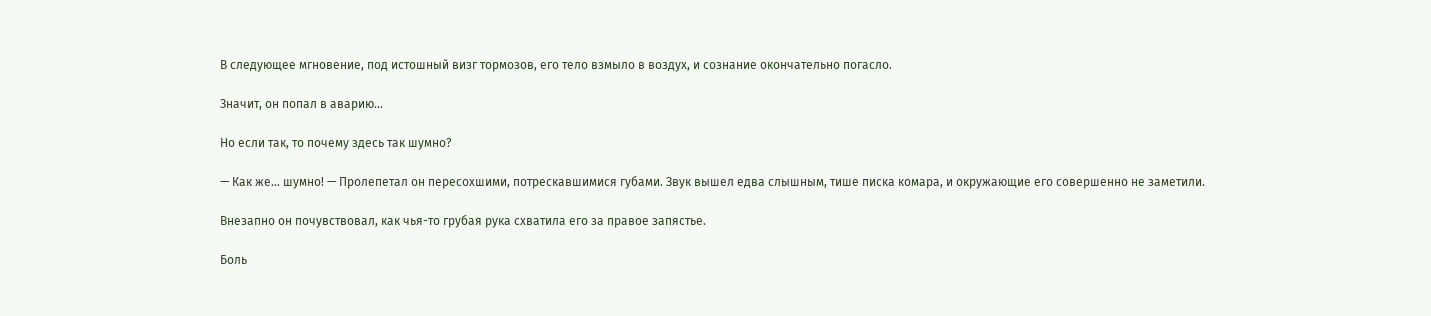В следующее мгновение, под истошный визг тормозов, его тело взмыло в воздух, и сознание окончательно погасло.

Значит, он попал в аварию…

Но если так, то почему здесь так шумно?

— Как же… шумно! — Пролепетал он пересохшими, потрескавшимися губами. Звук вышел едва слышным, тише писка комара, и окружающие его совершенно не заметили.

Внезапно он почувствовал, как чья-то грубая рука схватила его за правое запястье.

Боль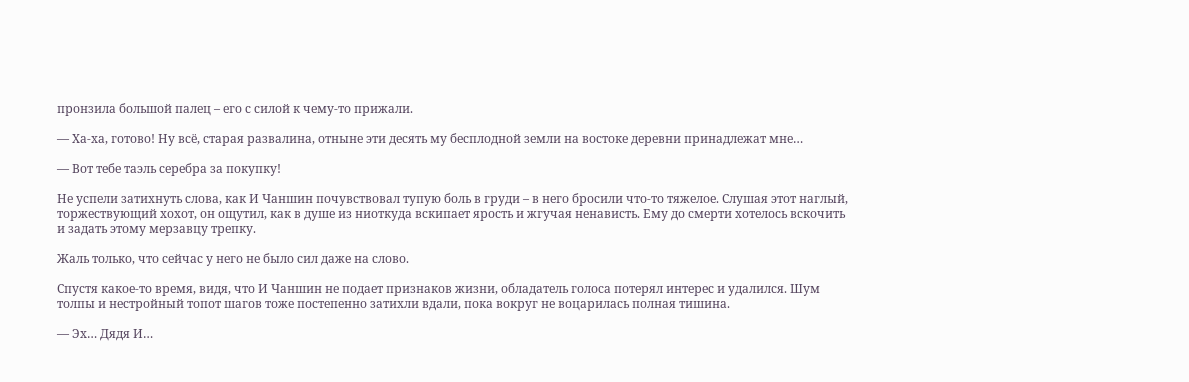пронзила большой палец – его с силой к чему-то прижали.

— Ха-ха, готово! Ну всё, старая развалина, отныне эти десять му бесплодной земли на востоке деревни принадлежат мне…

— Вот тебе таэль серебра за покупку!

Не успели затихнуть слова, как И Чаншин почувствовал тупую боль в груди – в него бросили что-то тяжелое. Слушая этот наглый, торжествующий хохот, он ощутил, как в душе из ниоткуда вскипает ярость и жгучая ненависть. Ему до смерти хотелось вскочить и задать этому мерзавцу трепку.

Жаль только, что сейчас у него не было сил даже на слово.

Спустя какое-то время, видя, что И Чаншин не подает признаков жизни, обладатель голоса потерял интерес и удалился. Шум толпы и нестройный топот шагов тоже постепенно затихли вдали, пока вокруг не воцарилась полная тишина.

— Эх… Дядя И…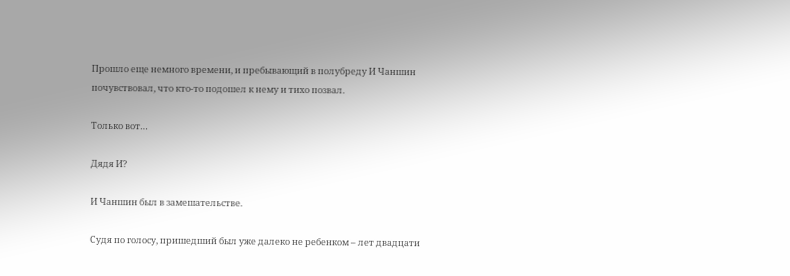Прошло еще немного времени, и пребывающий в полубреду И Чаншин почувствовал, что кто-то подошел к нему и тихо позвал.

Только вот…

Дядя И?

И Чаншин был в замешательстве.

Судя по голосу, пришедший был уже далеко не ребенком – лет двадцати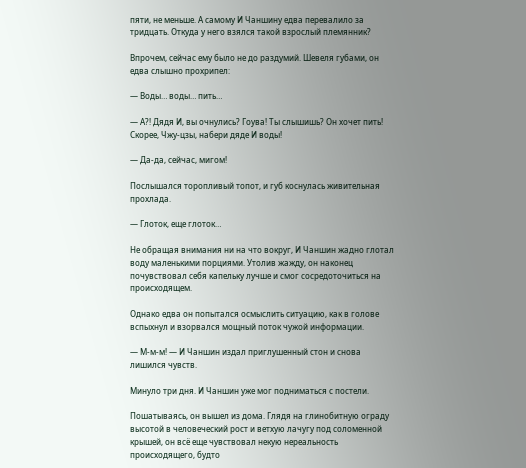пяти, не меньше. А самому И Чаншину едва перевалило за тридцать. Откуда у него взялся такой взрослый племянник?

Впрочем, сейчас ему было не до раздумий. Шевеля губами, он едва слышно прохрипел:

— Воды… воды… пить…

— А?! Дядя И, вы очнулись? Гоува! Ты слышишь? Он хочет пить! Скорее, Чжу-цзы, набери дяде И воды!

— Да-да, сейчас, мигом!

Послышался торопливый топот, и губ коснулась живительная прохлада.

— Глоток, еще глоток…

Не обращая внимания ни на что вокруг, И Чаншин жадно глотал воду маленькими порциями. Утолив жажду, он наконец почувствовал себя капельку лучше и смог сосредоточиться на происходящем.

Однако едва он попытался осмыслить ситуацию, как в голове вспыхнул и взорвался мощный поток чужой информации.

— М-м-м! — И Чаншин издал приглушенный стон и снова лишился чувств.

Минуло три дня. И Чаншин уже мог подниматься с постели.

Пошатываясь, он вышел из дома. Глядя на глинобитную ограду высотой в человеческий рост и ветхую лачугу под соломенной крышей, он всё еще чувствовал некую нереальность происходящего, будто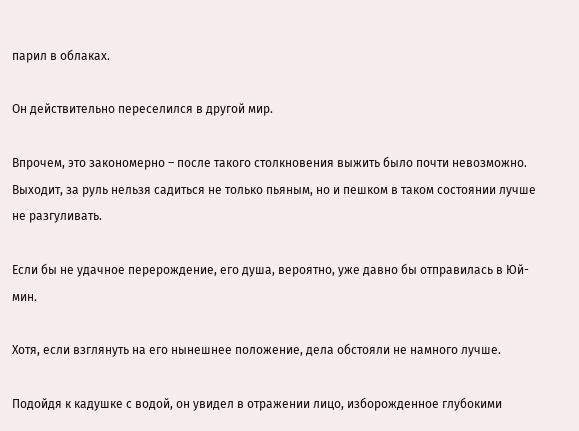парил в облаках.

Он действительно переселился в другой мир.

Впрочем, это закономерно – после такого столкновения выжить было почти невозможно. Выходит, за руль нельзя садиться не только пьяным, но и пешком в таком состоянии лучше не разгуливать.

Если бы не удачное перерождение, его душа, вероятно, уже давно бы отправилась в Юй-мин.

Хотя, если взглянуть на его нынешнее положение, дела обстояли не намного лучше.

Подойдя к кадушке с водой, он увидел в отражении лицо, изборожденное глубокими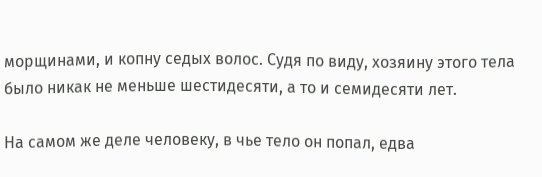морщинами, и копну седых волос. Судя по виду, хозяину этого тела было никак не меньше шестидесяти, а то и семидесяти лет.

На самом же деле человеку, в чье тело он попал, едва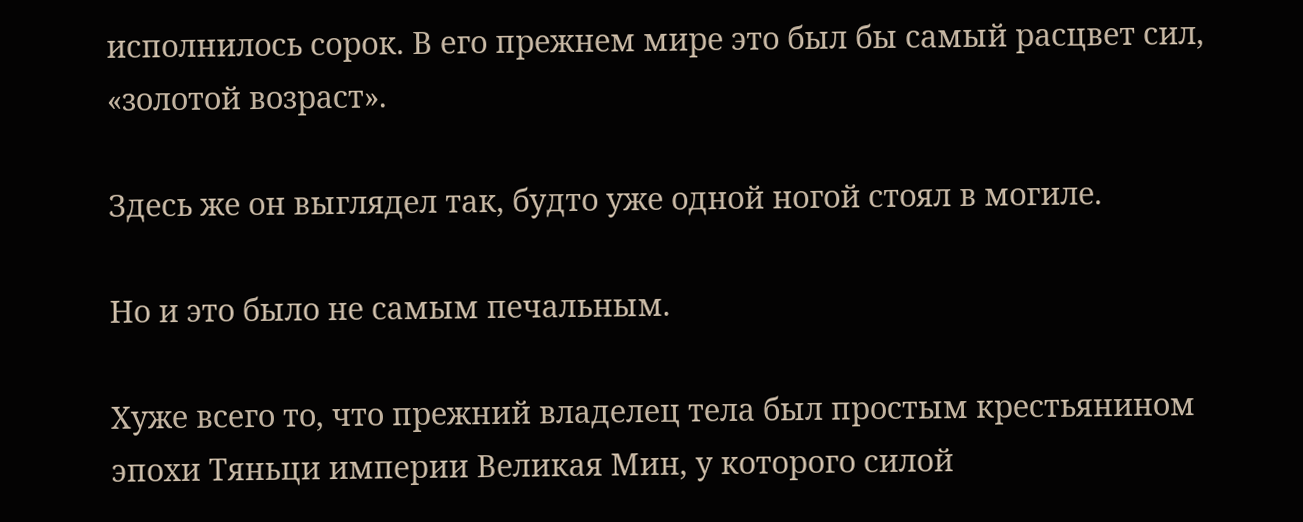исполнилось сорок. В его прежнем мире это был бы самый расцвет сил, «золотой возраст».

Здесь же он выглядел так, будто уже одной ногой стоял в могиле.

Но и это было не самым печальным.

Хуже всего то, что прежний владелец тела был простым крестьянином эпохи Тяньци империи Великая Мин, у которого силой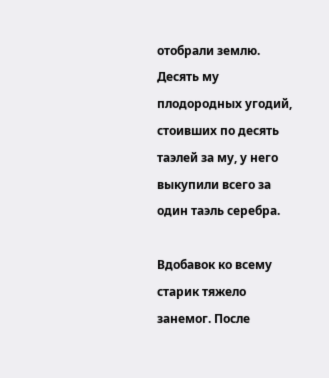отобрали землю. Десять му плодородных угодий, стоивших по десять таэлей за му, у него выкупили всего за один таэль серебра.

Вдобавок ко всему старик тяжело занемог. После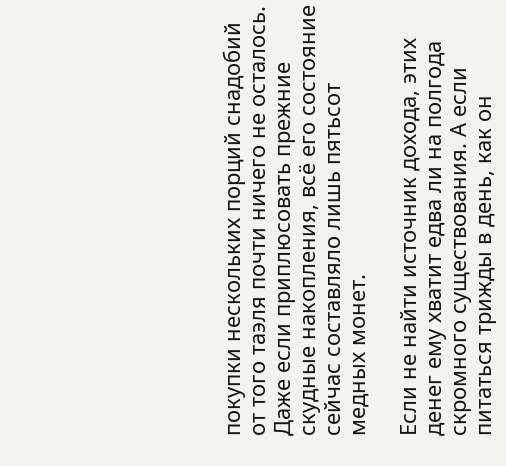покупки нескольких порций снадобий от того таэля почти ничего не осталось. Даже если приплюсовать прежние скудные накопления, всё его состояние сейчас составляло лишь пятьсот медных монет.

Если не найти источник дохода, этих денег ему хватит едва ли на полгода скромного существования. А если питаться трижды в день, как он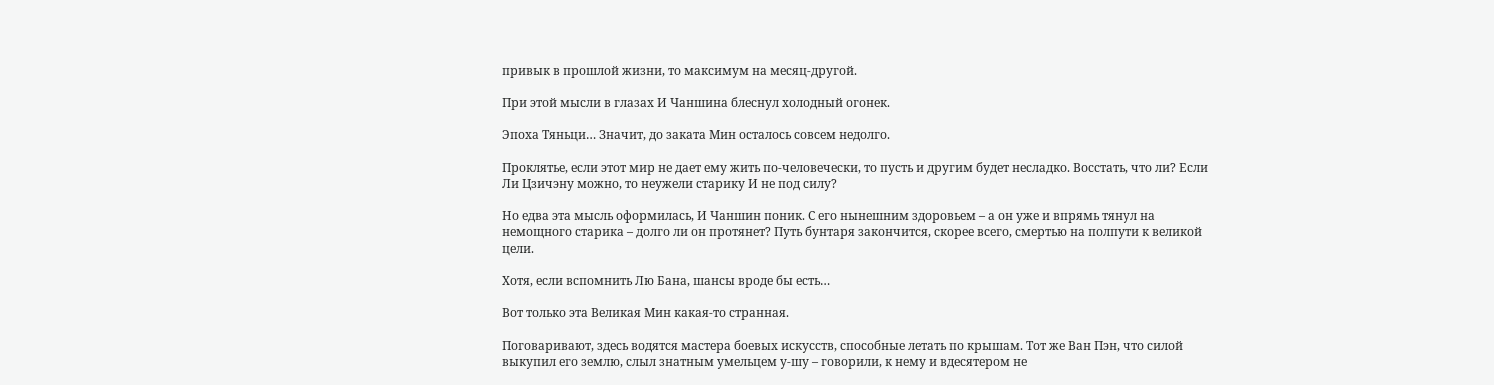привык в прошлой жизни, то максимум на месяц-другой.

При этой мысли в глазах И Чаншина блеснул холодный огонек.

Эпоха Тяньци… Значит, до заката Мин осталось совсем недолго.

Проклятье, если этот мир не дает ему жить по-человечески, то пусть и другим будет несладко. Восстать, что ли? Если Ли Цзичэну можно, то неужели старику И не под силу?

Но едва эта мысль оформилась, И Чаншин поник. С его нынешним здоровьем – а он уже и впрямь тянул на немощного старика – долго ли он протянет? Путь бунтаря закончится, скорее всего, смертью на полпути к великой цели.

Хотя, если вспомнить Лю Бана, шансы вроде бы есть…

Вот только эта Великая Мин какая-то странная.

Поговаривают, здесь водятся мастера боевых искусств, способные летать по крышам. Тот же Ван Пэн, что силой выкупил его землю, слыл знатным умельцем у-шу – говорили, к нему и вдесятером не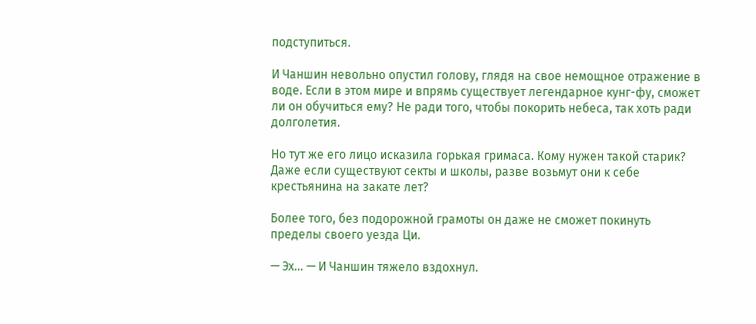подступиться.

И Чаншин невольно опустил голову, глядя на свое немощное отражение в воде. Если в этом мире и впрямь существует легендарное кунг-фу, сможет ли он обучиться ему? Не ради того, чтобы покорить небеса, так хоть ради долголетия.

Но тут же его лицо исказила горькая гримаса. Кому нужен такой старик? Даже если существуют секты и школы, разве возьмут они к себе крестьянина на закате лет?

Более того, без подорожной грамоты он даже не сможет покинуть пределы своего уезда Ци.

— Эх… — И Чаншин тяжело вздохнул.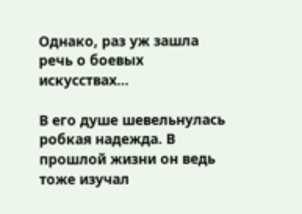Однако, раз уж зашла речь о боевых искусствах…

В его душе шевельнулась робкая надежда. В прошлой жизни он ведь тоже изучал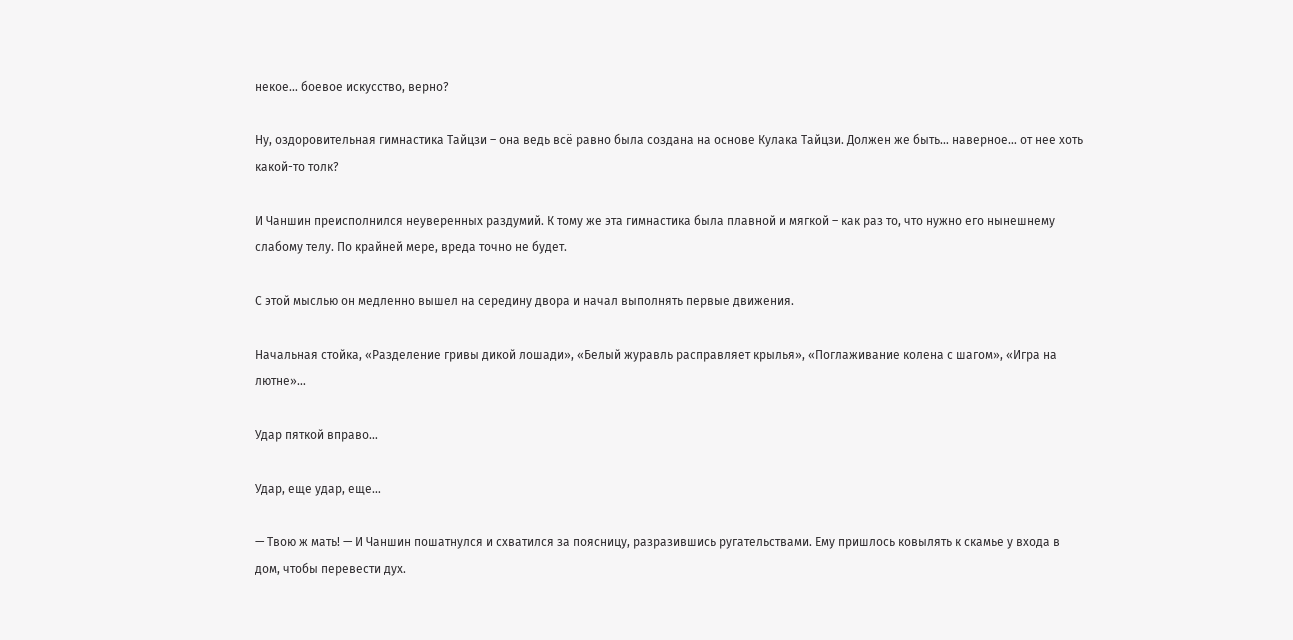некое… боевое искусство, верно?

Ну, оздоровительная гимнастика Тайцзи – она ведь всё равно была создана на основе Кулака Тайцзи. Должен же быть… наверное… от нее хоть какой-то толк?

И Чаншин преисполнился неуверенных раздумий. К тому же эта гимнастика была плавной и мягкой – как раз то, что нужно его нынешнему слабому телу. По крайней мере, вреда точно не будет.

С этой мыслью он медленно вышел на середину двора и начал выполнять первые движения.

Начальная стойка, «Разделение гривы дикой лошади», «Белый журавль расправляет крылья», «Поглаживание колена с шагом», «Игра на лютне»…

Удар пяткой вправо…

Удар, еще удар, еще…

— Твою ж мать! — И Чаншин пошатнулся и схватился за поясницу, разразившись ругательствами. Ему пришлось ковылять к скамье у входа в дом, чтобы перевести дух.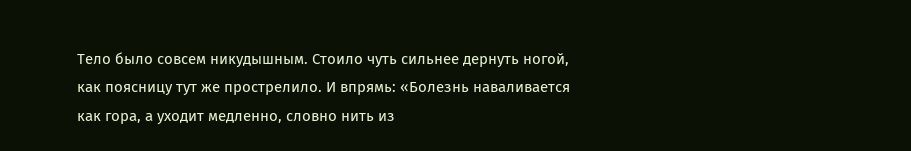Тело было совсем никудышным. Стоило чуть сильнее дернуть ногой, как поясницу тут же прострелило. И впрямь: «Болезнь наваливается как гора, а уходит медленно, словно нить из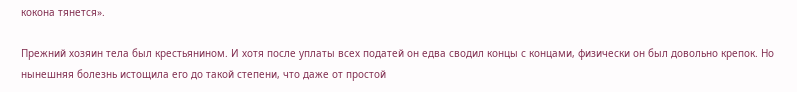кокона тянется».

Прежний хозяин тела был крестьянином. И хотя после уплаты всех податей он едва сводил концы с концами, физически он был довольно крепок. Но нынешняя болезнь истощила его до такой степени, что даже от простой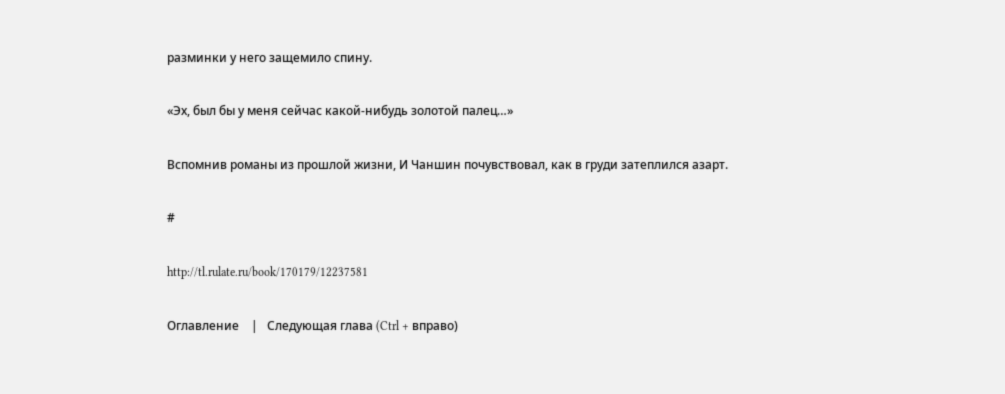разминки у него защемило спину.

«Эх, был бы у меня сейчас какой-нибудь золотой палец…»

Вспомнив романы из прошлой жизни, И Чаншин почувствовал, как в груди затеплился азарт.

#

http://tl.rulate.ru/book/170179/12237581

Оглавление    |   Следующая глава (Ctrl + вправо)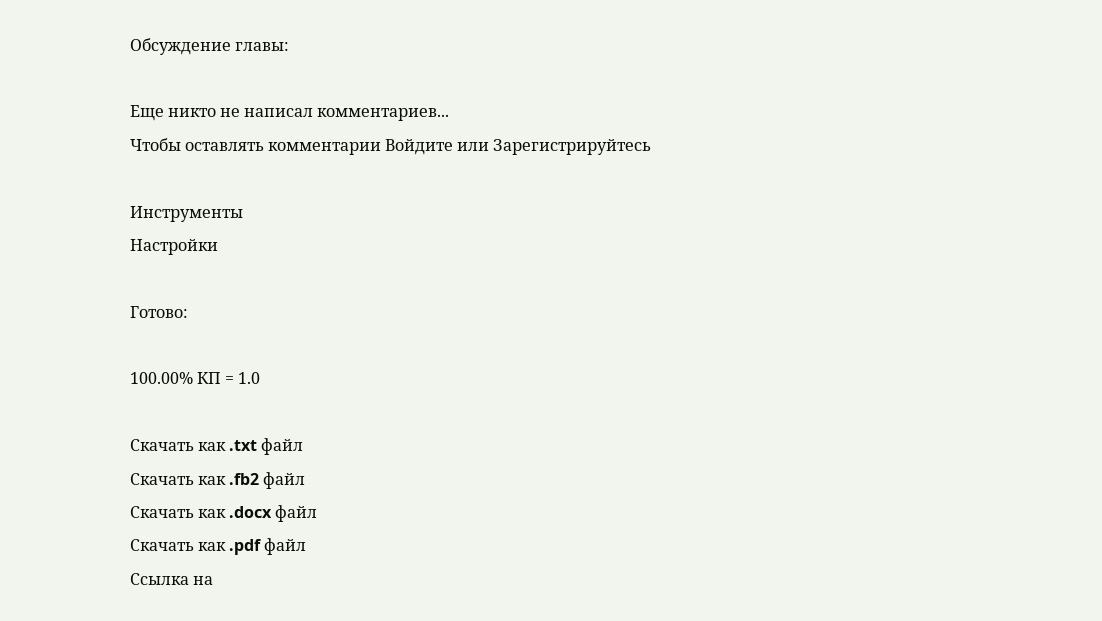Обсуждение главы:

Еще никто не написал комментариев...
Чтобы оставлять комментарии Войдите или Зарегистрируйтесь

Инструменты
Настройки

Готово:

100.00% КП = 1.0

Скачать как .txt файл
Скачать как .fb2 файл
Скачать как .docx файл
Скачать как .pdf файл
Ссылка на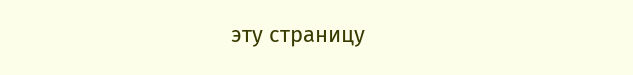эту страницу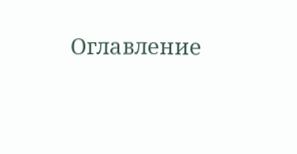Оглавление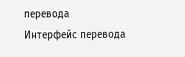перевода
Интерфейс перевода